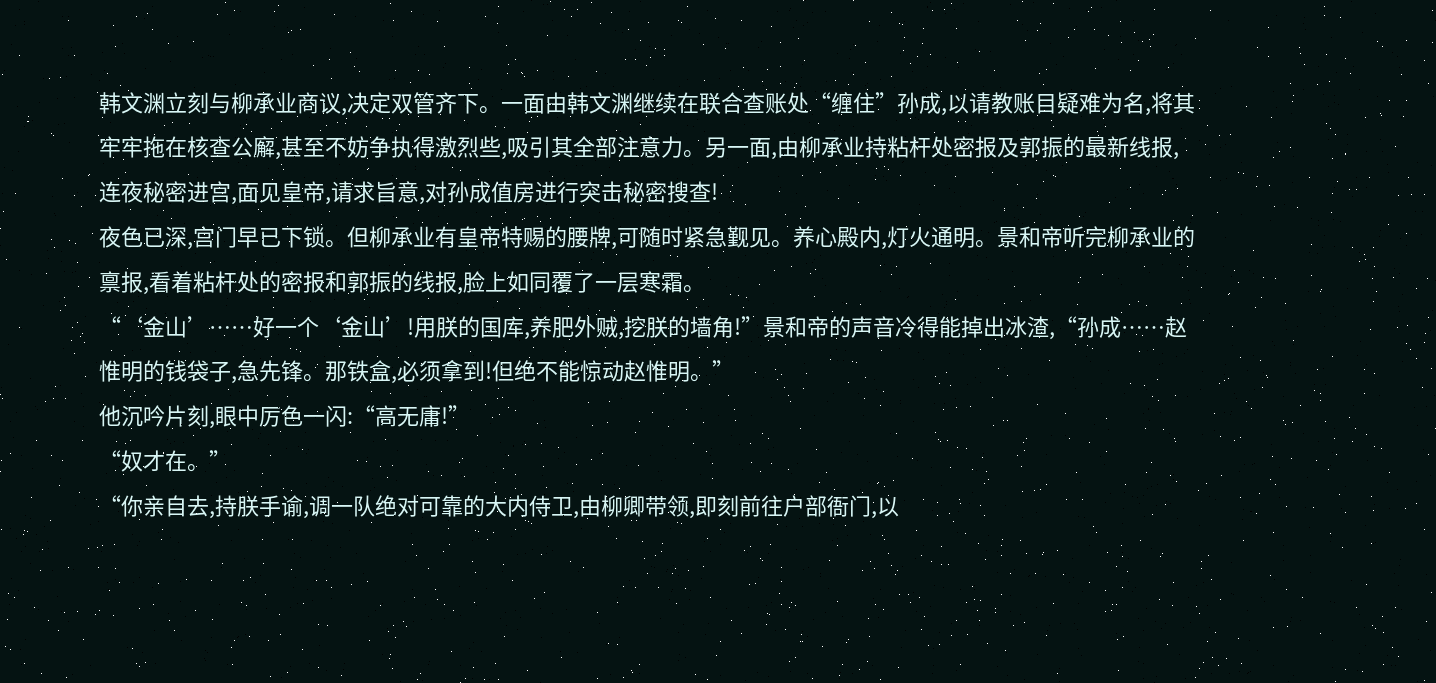韩文渊立刻与柳承业商议,决定双管齐下。一面由韩文渊继续在联合查账处“缠住”孙成,以请教账目疑难为名,将其牢牢拖在核查公廨,甚至不妨争执得激烈些,吸引其全部注意力。另一面,由柳承业持粘杆处密报及郭振的最新线报,连夜秘密进宫,面见皇帝,请求旨意,对孙成值房进行突击秘密搜查!
夜色已深,宫门早已下锁。但柳承业有皇帝特赐的腰牌,可随时紧急觐见。养心殿内,灯火通明。景和帝听完柳承业的禀报,看着粘杆处的密报和郭振的线报,脸上如同覆了一层寒霜。
“‘金山’……好一个‘金山’!用朕的国库,养肥外贼,挖朕的墙角!”景和帝的声音冷得能掉出冰渣,“孙成……赵惟明的钱袋子,急先锋。那铁盒,必须拿到!但绝不能惊动赵惟明。”
他沉吟片刻,眼中厉色一闪:“高无庸!”
“奴才在。”
“你亲自去,持朕手谕,调一队绝对可靠的大内侍卫,由柳卿带领,即刻前往户部衙门,以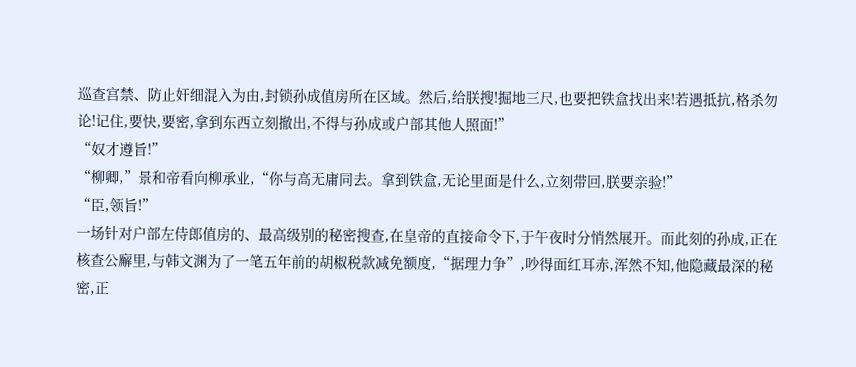巡查宫禁、防止奸细混入为由,封锁孙成值房所在区域。然后,给朕搜!掘地三尺,也要把铁盒找出来!若遇抵抗,格杀勿论!记住,要快,要密,拿到东西立刻撤出,不得与孙成或户部其他人照面!”
“奴才遵旨!”
“柳卿,”景和帝看向柳承业,“你与高无庸同去。拿到铁盒,无论里面是什么,立刻带回,朕要亲验!”
“臣,领旨!”
一场针对户部左侍郎值房的、最高级别的秘密搜查,在皇帝的直接命令下,于午夜时分悄然展开。而此刻的孙成,正在核查公廨里,与韩文渊为了一笔五年前的胡椒税款减免额度,“据理力争”,吵得面红耳赤,浑然不知,他隐藏最深的秘密,正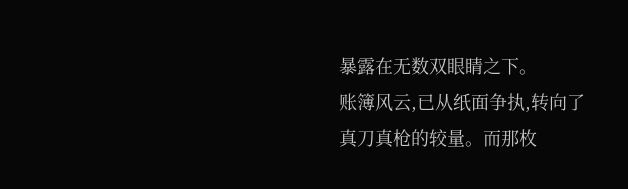暴露在无数双眼睛之下。
账簿风云,已从纸面争执,转向了真刀真枪的较量。而那枚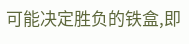可能决定胜负的铁盒,即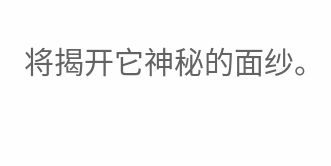将揭开它神秘的面纱。